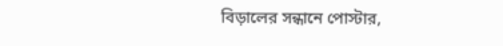বিড়ালের সন্ধানে পোস্টার,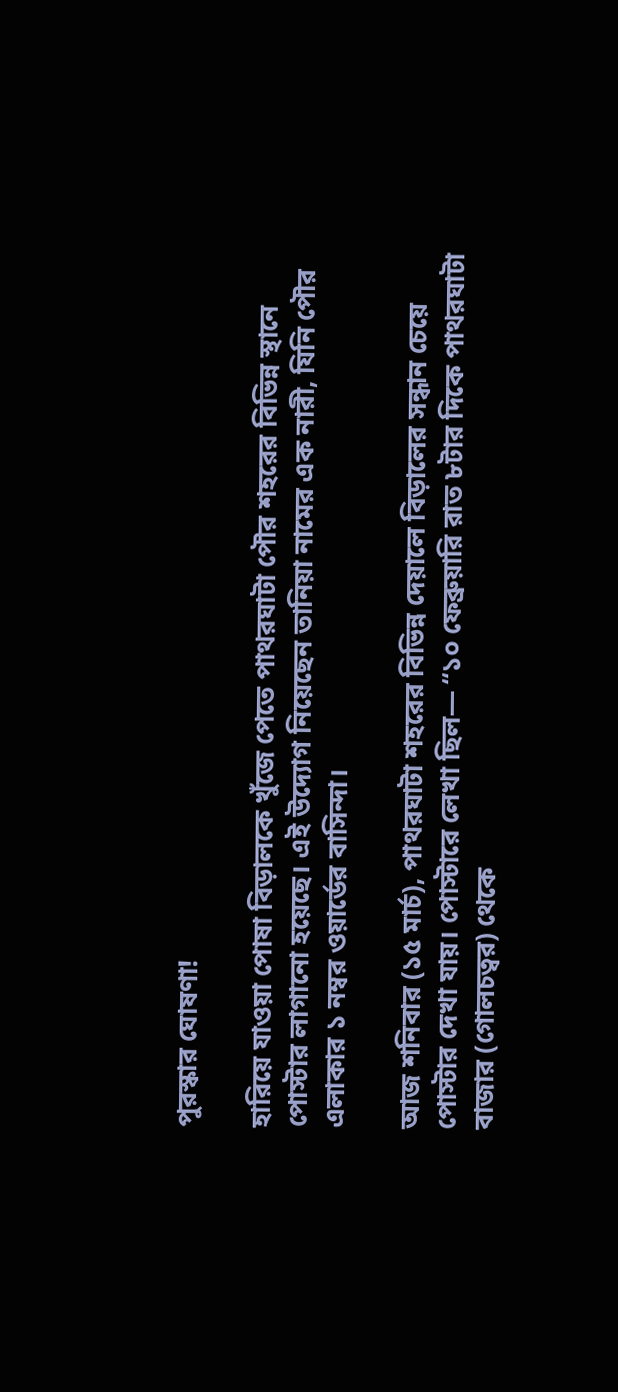পুরস্কার ঘোষণা!

হারিয়ে যাওয়া পোষা বিড়ালকে খুঁজে পেতে পাথরঘাটা পৌর শহরের বিভিন্ন স্থানে পোস্টার লাগানো হয়েছে। এই উদ্যোগ নিয়েছেন তানিয়া নামের এক নারী, যিনি পৌর এলাকার ১ নম্বর ওয়ার্ডের বাসিন্দা।

আজ শনিবার (১৫ মার্চ), পাথরঘাটা শহরের বিভিন্ন দেয়ালে বিড়ালের সন্ধান চেয়ে পোস্টার দেখা যায়। পোস্টারে লেখা ছিল— “১০ ফেব্রুয়ারি রাত ৮টার দিকে পাথরঘাটা বাজার (গোলচত্বর) থেকে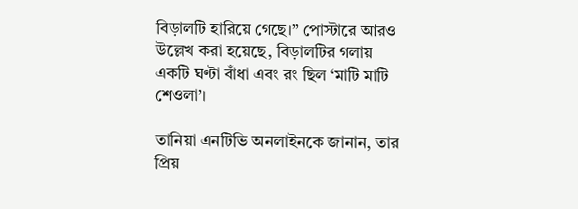বিড়ালটি হারিয়ে গেছে।” পোস্টারে আরও উল্লেখ করা হয়েছে, বিড়ালটির গলায় একটি ঘণ্টা বাঁধা এবং রং ছিল ‘মাটি মাটি শেওলা’।

তানিয়া এনটিভি অনলাইনকে জানান, তার প্রিয়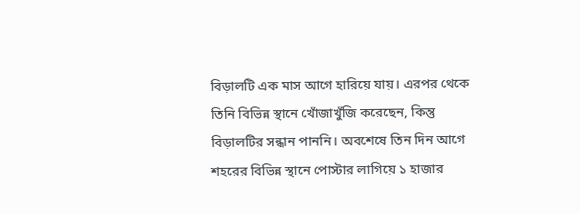বিড়ালটি এক মাস আগে হারিয়ে যায়। এরপর থেকে তিনি বিভিন্ন স্থানে খোঁজাখুঁজি করেছেন, কিন্তু বিড়ালটির সন্ধান পাননি। অবশেষে তিন দিন আগে শহরের বিভিন্ন স্থানে পোস্টার লাগিয়ে ১ হাজার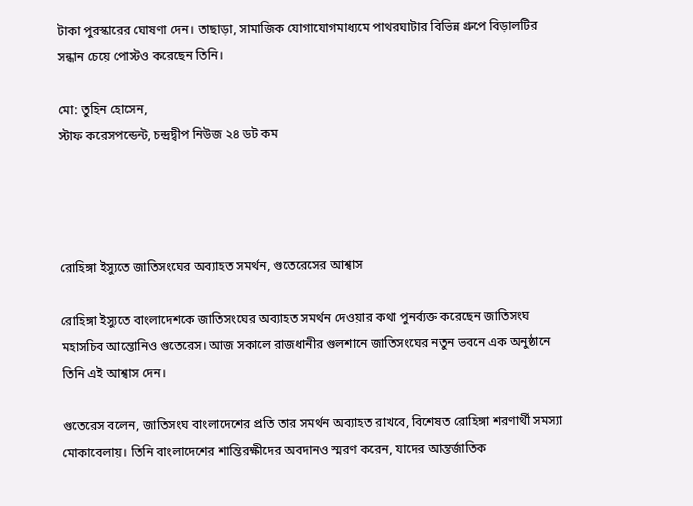টাকা পুরস্কারের ঘোষণা দেন। তাছাড়া, সামাজিক যোগাযোগমাধ্যমে পাথরঘাটার বিভিন্ন গ্রুপে বিড়ালটির সন্ধান চেয়ে পোস্টও করেছেন তিনি।

মো: তুহিন হোসেন,
স্টাফ করেসপন্ডেন্ট, চন্দ্রদ্বীপ নিউজ ২৪ ডট কম




রোহিঙ্গা ইস্যুতে জাতিসংঘের অব্যাহত সমর্থন, গুতেরেসের আশ্বাস

রোহিঙ্গা ইস্যুতে বাংলাদেশকে জাতিসংঘের অব্যাহত সমর্থন দেওয়ার কথা পুনর্ব্যক্ত করেছেন জাতিসংঘ মহাসচিব আন্তোনিও গুতেরেস। আজ সকালে রাজধানীর গুলশানে জাতিসংঘের নতুন ভবনে এক অনুষ্ঠানে তিনি এই আশ্বাস দেন।

গুতেরেস বলেন, জাতিসংঘ বাংলাদেশের প্রতি তার সমর্থন অব্যাহত রাখবে, বিশেষত রোহিঙ্গা শরণার্থী সমস্যা মোকাবেলায়। তিনি বাংলাদেশের শান্তিরক্ষীদের অবদানও স্মরণ করেন, যাদের আন্তর্জাতিক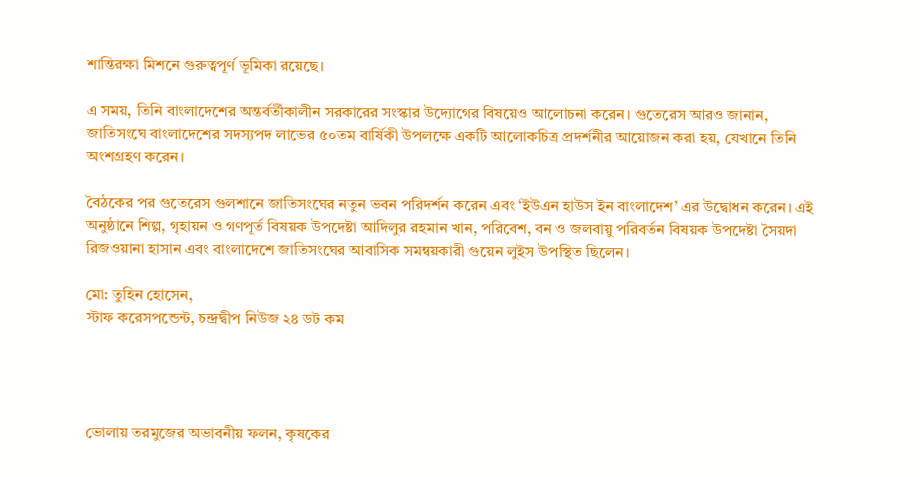শান্তিরক্ষা মিশনে গুরুত্বপূর্ণ ভূমিকা রয়েছে।

এ সময়, তিনি বাংলাদেশের অন্তর্বর্তীকালীন সরকারের সংস্কার উদ্যোগের বিষয়েও আলোচনা করেন। গুতেরেস আরও জানান, জাতিসংঘে বাংলাদেশের সদস্যপদ লাভের ৫০তম বার্ষিকী উপলক্ষে একটি আলোকচিত্র প্রদর্শনীর আয়োজন করা হয়, যেখানে তিনি অংশগ্রহণ করেন।

বৈঠকের পর গুতেরেস গুলশানে জাতিসংঘের নতুন ভবন পরিদর্শন করেন এবং ‘ইউএন হাউস ইন বাংলাদেশ’ এর উদ্বোধন করেন। এই অনুষ্ঠানে শিল্প, গৃহায়ন ও গণপূর্ত বিষয়ক উপদেষ্টা আদিলুর রহমান খান, পরিবেশ, বন ও জলবায়ু পরিবর্তন বিষয়ক উপদেষ্টা সৈয়দা রিজওয়ানা হাসান এবং বাংলাদেশে জাতিসংঘের আবাসিক সমন্বয়কারী গুয়েন লুইস উপস্থিত ছিলেন।

মো: তুহিন হোসেন,
স্টাফ করেসপন্ডেন্ট, চন্দ্রদ্বীপ নিউজ ২৪ ডট কম




ভোলায় তরমুজের অভাবনীয় ফলন, কৃষকের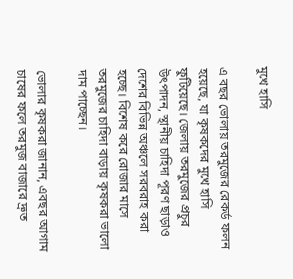মুখে হাসি

এ বছর ভোলায় তরমুজের রেকর্ড ফলন হয়েছে, যা কৃষকদের মুখে হাসি ফুটিয়েছে। জেলায় তরমুজের প্রচুর উৎপাদন, স্থানীয় চাহিদা পূরণ ছাড়াও দেশের বিভিন্ন অঞ্চলে সরবরাহ করা হচ্ছে। বিশেষ করে রোজার মাসে তরমুজের চাহিদা বাড়ায় কৃষকরা ভালো দাম পাচ্ছেন।

ভোলার কৃষকরা জানান, এবছর আগাম চাষের ফলে তরমুজ বাজারে দ্রুত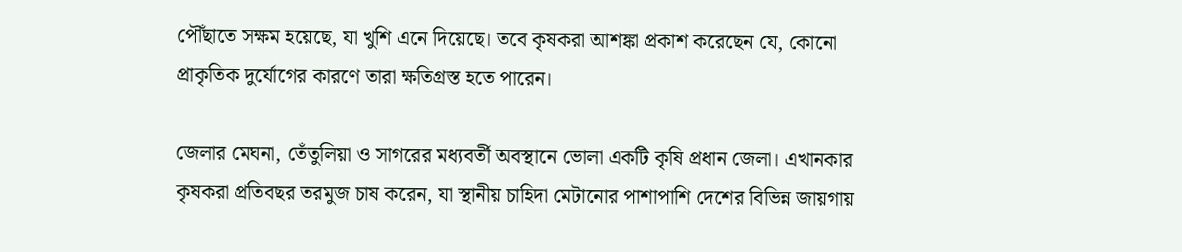পৌঁছাতে সক্ষম হয়েছে, যা খুশি এনে দিয়েছে। তবে কৃষকরা আশঙ্কা প্রকাশ করেছেন যে, কোনো প্রাকৃতিক দুর্যোগের কারণে তারা ক্ষতিগ্রস্ত হতে পারেন।

জেলার মেঘনা, তেঁতুলিয়া ও সাগরের মধ্যবর্তী অবস্থানে ভোলা একটি কৃষি প্রধান জেলা। এখানকার কৃষকরা প্রতিবছর তরমুজ চাষ করেন, যা স্থানীয় চাহিদা মেটানোর পাশাপাশি দেশের বিভিন্ন জায়গায়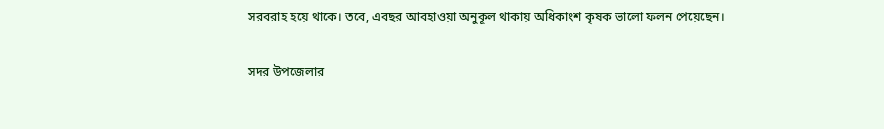সরবরাহ হয়ে থাকে। তবে, এবছর আবহাওয়া অনুকূল থাকায় অধিকাংশ কৃষক ভালো ফলন পেয়েছেন।

সদর উপজেলার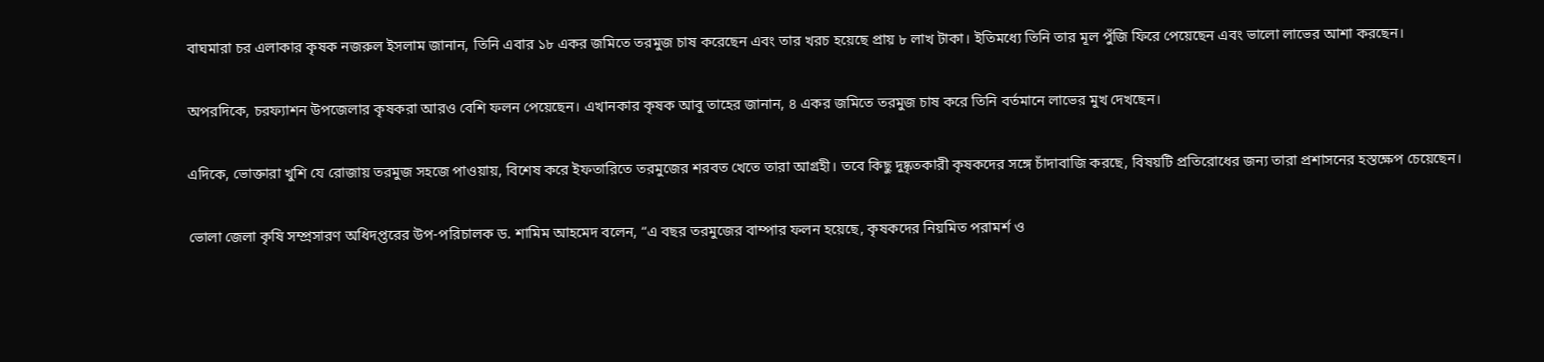বাঘমারা চর এলাকার কৃষক নজরুল ইসলাম জানান, তিনি এবার ১৮ একর জমিতে তরমুজ চাষ করেছেন এবং তার খরচ হয়েছে প্রায় ৮ লাখ টাকা। ইতিমধ্যে তিনি তার মূল পুঁজি ফিরে পেয়েছেন এবং ভালো লাভের আশা করছেন।

অপরদিকে, চরফ্যাশন উপজেলার কৃষকরা আরও বেশি ফলন পেয়েছেন। এখানকার কৃষক আবু তাহের জানান, ৪ একর জমিতে তরমুজ চাষ করে তিনি বর্তমানে লাভের মুখ দেখছেন।

এদিকে, ভোক্তারা খুশি যে রোজায় তরমুজ সহজে পাওয়ায়, বিশেষ করে ইফতারিতে তরমুজের শরবত খেতে তারা আগ্রহী। তবে কিছু দুষ্কৃতকারী কৃষকদের সঙ্গে চাঁদাবাজি করছে, বিষয়টি প্রতিরোধের জন্য তারা প্রশাসনের হস্তক্ষেপ চেয়েছেন।

ভোলা জেলা কৃষি সম্প্রসারণ অধিদপ্তরের উপ-পরিচালক ড. শামিম আহমেদ বলেন, “এ বছর তরমুজের বাম্পার ফলন হয়েছে, কৃষকদের নিয়মিত পরামর্শ ও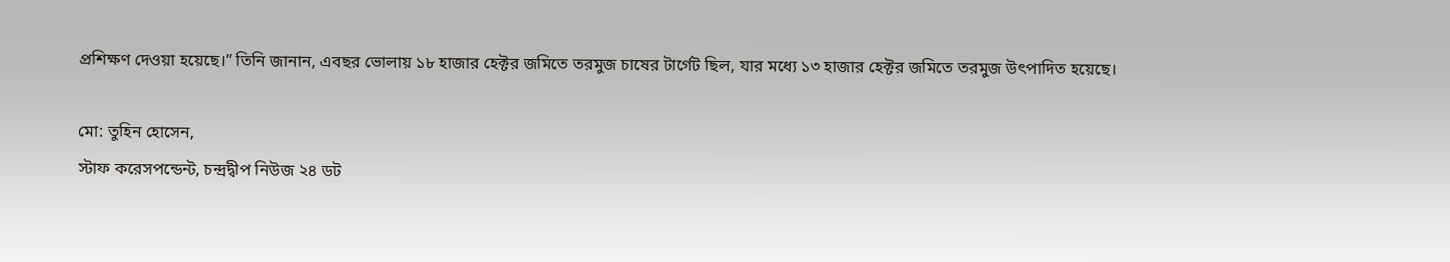প্রশিক্ষণ দেওয়া হয়েছে।” তিনি জানান, এবছর ভোলায় ১৮ হাজার হেক্টর জমিতে তরমুজ চাষের টার্গেট ছিল, যার মধ্যে ১৩ হাজার হেক্টর জমিতে তরমুজ উৎপাদিত হয়েছে।

মো: তুহিন হোসেন,
স্টাফ করেসপন্ডেন্ট, চন্দ্রদ্বীপ নিউজ ২৪ ডট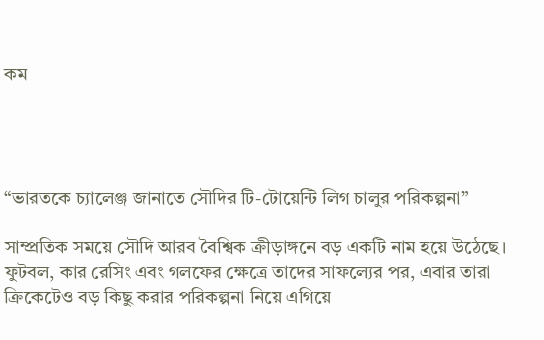কম




“ভারতকে চ্যালেঞ্জ জানাতে সৌদির টি-টোয়েন্টি লিগ চালুর পরিকল্পনা”

সাম্প্রতিক সময়ে সৌদি আরব বৈশ্বিক ক্রীড়াঙ্গনে বড় একটি নাম হয়ে উঠেছে। ফুটবল, কার রেসিং এবং গলফের ক্ষেত্রে তাদের সাফল্যের পর, এবার তারা ক্রিকেটেও বড় কিছু করার পরিকল্পনা নিয়ে এগিয়ে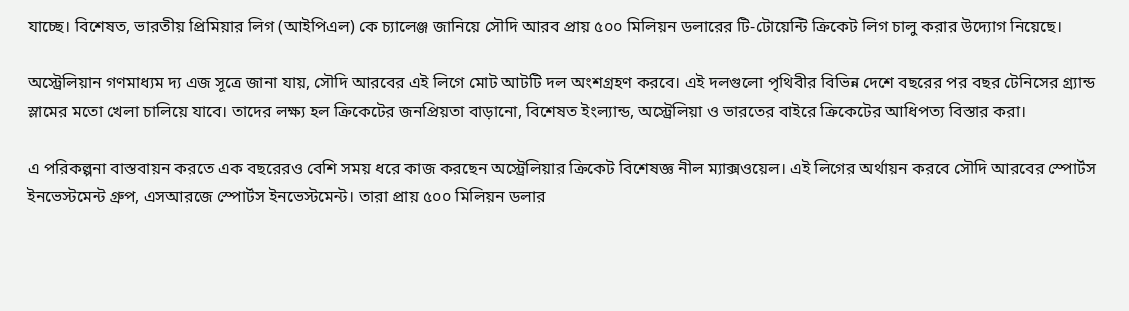যাচ্ছে। বিশেষত, ভারতীয় প্রিমিয়ার লিগ (আইপিএল) কে চ্যালেঞ্জ জানিয়ে সৌদি আরব প্রায় ৫০০ মিলিয়ন ডলারের টি-টোয়েন্টি ক্রিকেট লিগ চালু করার উদ্যোগ নিয়েছে।

অস্ট্রেলিয়ান গণমাধ্যম দ্য এজ সূত্রে জানা যায়, সৌদি আরবের এই লিগে মোট আটটি দল অংশগ্রহণ করবে। এই দলগুলো পৃথিবীর বিভিন্ন দেশে বছরের পর বছর টেনিসের গ্র্যান্ড স্লামের মতো খেলা চালিয়ে যাবে। তাদের লক্ষ্য হল ক্রিকেটের জনপ্রিয়তা বাড়ানো, বিশেষত ইংল্যান্ড, অস্ট্রেলিয়া ও ভারতের বাইরে ক্রিকেটের আধিপত্য বিস্তার করা।

এ পরিকল্পনা বাস্তবায়ন করতে এক বছরেরও বেশি সময় ধরে কাজ করছেন অস্ট্রেলিয়ার ক্রিকেট বিশেষজ্ঞ নীল ম্যাক্সওয়েল। এই লিগের অর্থায়ন করবে সৌদি আরবের স্পোর্টস ইনভেস্টমেন্ট গ্রুপ, এসআরজে স্পোর্টস ইনভেস্টমেন্ট। তারা প্রায় ৫০০ মিলিয়ন ডলার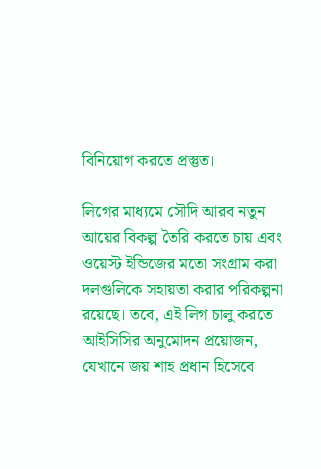বিনিয়োগ করতে প্রস্তুত।

লিগের মাধ্যমে সৌদি আরব নতুন আয়ের বিকল্প তৈরি করতে চায় এবং ওয়েস্ট ইন্ডিজের মতো সংগ্রাম করা দলগুলিকে সহায়তা করার পরিকল্পনা রয়েছে। তবে, এই লিগ চালু করতে আইসিসির অনুমোদন প্রয়োজন, যেখানে জয় শাহ প্রধান হিসেবে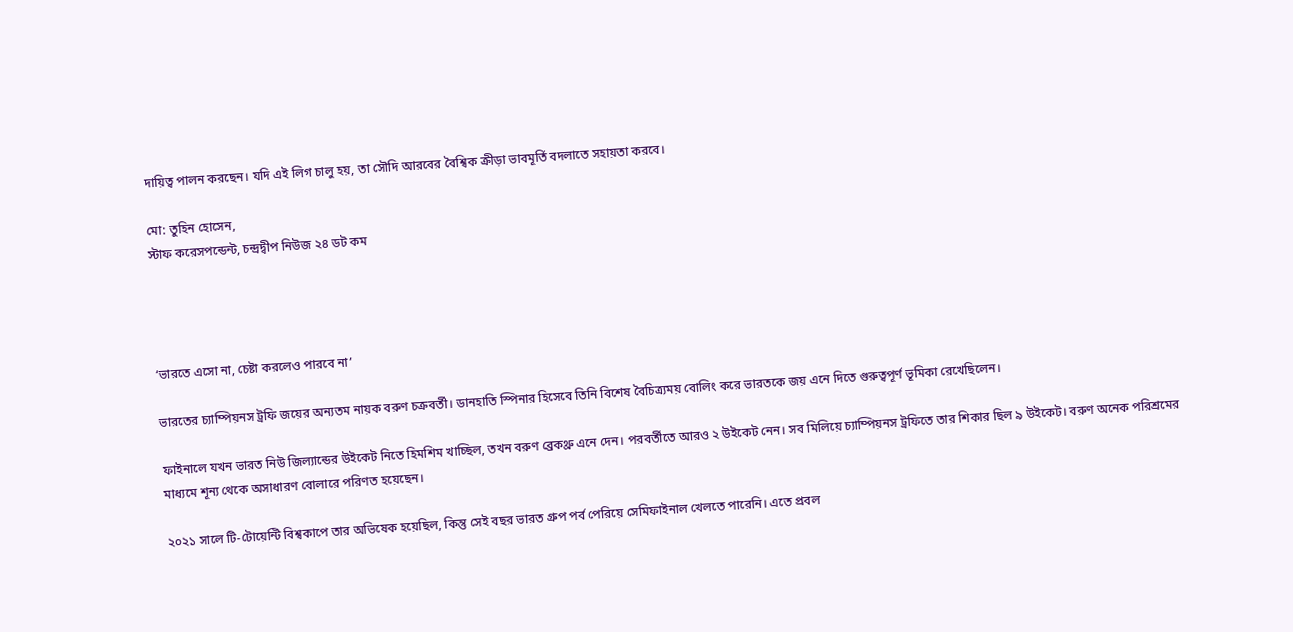দায়িত্ব পালন করছেন। যদি এই লিগ চালু হয়, তা সৌদি আরবের বৈশ্বিক ক্রীড়া ভাবমূর্তি বদলাতে সহায়তা করবে।

মো: তুহিন হোসেন,
স্টাফ করেসপন্ডেন্ট, চন্দ্রদ্বীপ নিউজ ২৪ ডট কম




‘ভারতে এসো না, চেষ্টা করলেও পারবে না’

ভারতের চ্যাম্পিয়নস ট্রফি জয়ের অন্যতম নায়ক বরুণ চক্রবর্তী। ডানহাতি স্পিনার হিসেবে তিনি বিশেষ বৈচিত্র্যময় বোলিং করে ভারতকে জয় এনে দিতে গুরুত্বপূর্ণ ভূমিকা রেখেছিলেন।

ফাইনালে যখন ভারত নিউ জিল্যান্ডের উইকেট নিতে হিমশিম খাচ্ছিল, তখন বরুণ ব্রেকথ্রু এনে দেন। পরবর্তীতে আরও ২ উইকেট নেন। সব মিলিয়ে চ্যাম্পিয়নস ট্রফিতে তার শিকার ছিল ৯ উইকেট। বরুণ অনেক পরিশ্রমের মাধ্যমে শূন্য থেকে অসাধারণ বোলারে পরিণত হয়েছেন।

২০২১ সালে টি-টোয়েন্টি বিশ্বকাপে তার অভিষেক হয়েছিল, কিন্তু সেই বছর ভারত গ্রুপ পর্ব পেরিয়ে সেমিফাইনাল খেলতে পারেনি। এতে প্রবল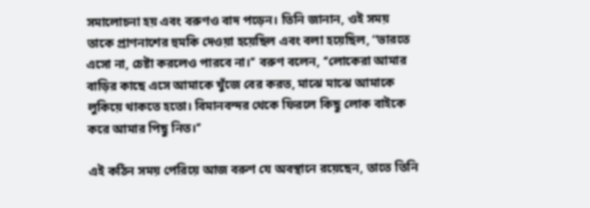সমালোচনা হয় এবং বরুণও বাদ পড়েন। তিনি জানান, ওই সময় তাকে প্রাণনাশের হুমকি দেওয়া হয়েছিল এবং বলা হয়েছিল, ‘‘ভারতে এসো না, চেষ্টা করলেও পারবে না।’’ বরুণ বলেন, ‘‘লোকেরা আমার বাড়ির কাছে এসে আমাকে খুঁজে বের করত, মাঝে মাঝে আমাকে লুকিয়ে থাকতে হতো। বিমানবন্দর থেকে ফিরলে কিছু লোক বাইকে করে আমার পিছু নিত।’’

এই কঠিন সময় পেরিয়ে আজ বরুণ যে অবস্থানে রয়েছেন, তাতে তিনি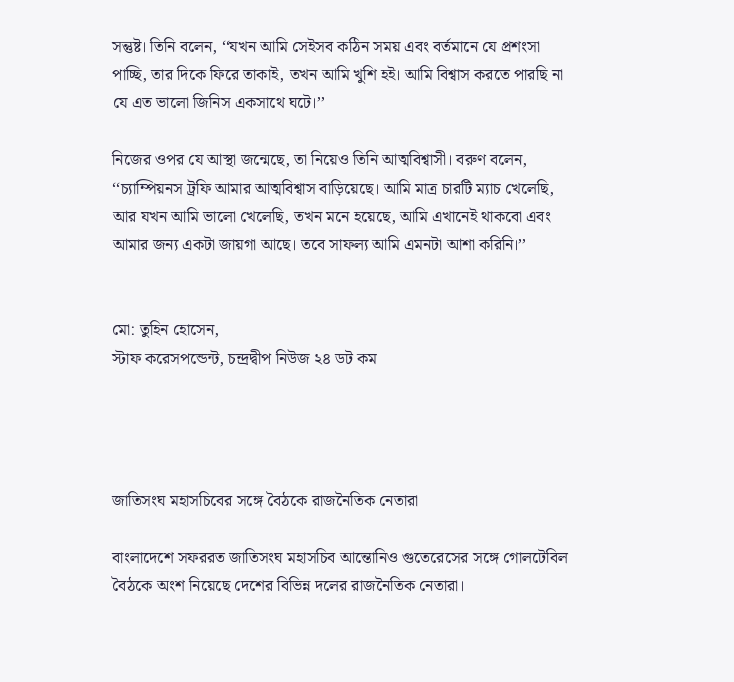সন্তুষ্ট। তিনি বলেন, ‘‘যখন আমি সেইসব কঠিন সময় এবং বর্তমানে যে প্রশংসা পাচ্ছি, তার দিকে ফিরে তাকাই, তখন আমি খুশি হই। আমি বিশ্বাস করতে পারছি না যে এত ভালো জিনিস একসাথে ঘটে।’’

নিজের ওপর যে আস্থা জন্মেছে, তা নিয়েও তিনি আত্মবিশ্বাসী। বরুণ বলেন, ‘‘চ্যাম্পিয়নস ট্রফি আমার আত্মবিশ্বাস বাড়িয়েছে। আমি মাত্র চারটি ম্যাচ খেলেছি, আর যখন আমি ভালো খেলেছি, তখন মনে হয়েছে, আমি এখানেই থাকবো এবং আমার জন্য একটা জায়গা আছে। তবে সাফল্য আমি এমনটা আশা করিনি।’’


মো: তুহিন হোসেন,
স্টাফ করেসপন্ডেন্ট, চন্দ্রদ্বীপ নিউজ ২৪ ডট কম




জাতিসংঘ মহাসচিবের সঙ্গে বৈঠকে রাজনৈতিক নেতারা

বাংলাদেশে সফররত জাতিসংঘ মহাসচিব আন্তোনিও গুতেরেসের সঙ্গে গোলটেবিল বৈঠকে অংশ নিয়েছে দেশের বিভিন্ন দলের রাজনৈতিক নেতারা।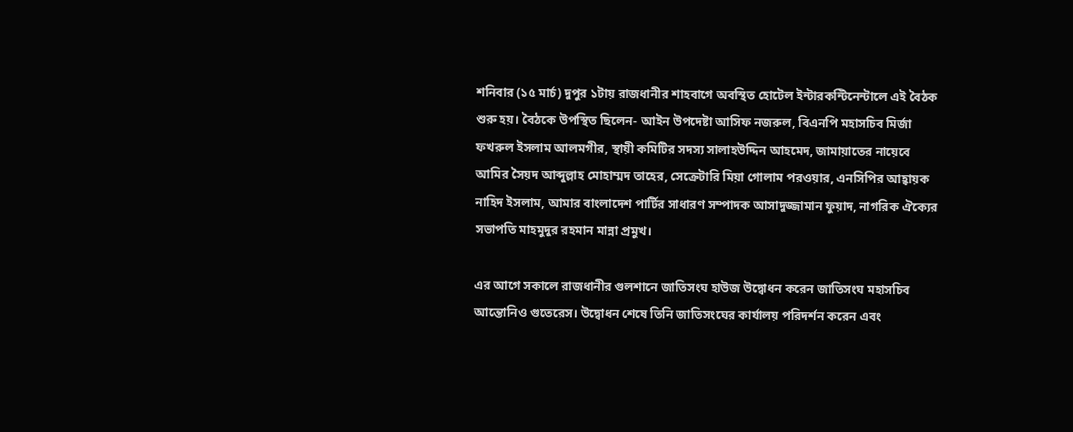শনিবার (১৫ মার্চ) দুপুর ১টায় রাজধানীর শাহবাগে অবস্থিত হোটেল ইন্টারকন্টিনেন্টালে এই বৈঠক শুরু হয়। বৈঠকে উপস্থিত ছিলেন- আইন উপদেষ্টা আসিফ নজরুল, বিএনপি মহাসচিব মির্জা ফখরুল ইসলাম আলমগীর, স্থায়ী কমিটির সদস্য সালাহউদ্দিন আহমেদ, জামায়াতের নায়েবে আমির সৈয়দ আব্দুল্লাহ মোহাম্মদ তাহের, সেক্রেটারি মিয়া গোলাম পরওয়ার, এনসিপির আহ্বায়ক নাহিদ ইসলাম, আমার বাংলাদেশ পার্টির সাধারণ সম্পাদক আসাদুজ্জামান ফুয়াদ, নাগরিক ঐক্যের সভাপতি মাহমুদুর রহমান মান্না প্রমুখ।

এর আগে সকালে রাজধানীর গুলশানে জাতিসংঘ হাউজ উদ্বোধন করেন জাতিসংঘ মহাসচিব আন্তোনিও গুতেরেস। উদ্বোধন শেষে তিনি জাতিসংঘের কার্যালয় পরিদর্শন করেন এবং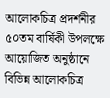আলোকচিত্র প্রদর্শনীর ৫০তম বার্ষিকী উপলক্ষে আয়োজিত অনুষ্ঠানে বিভিন্ন আলোকচিত্র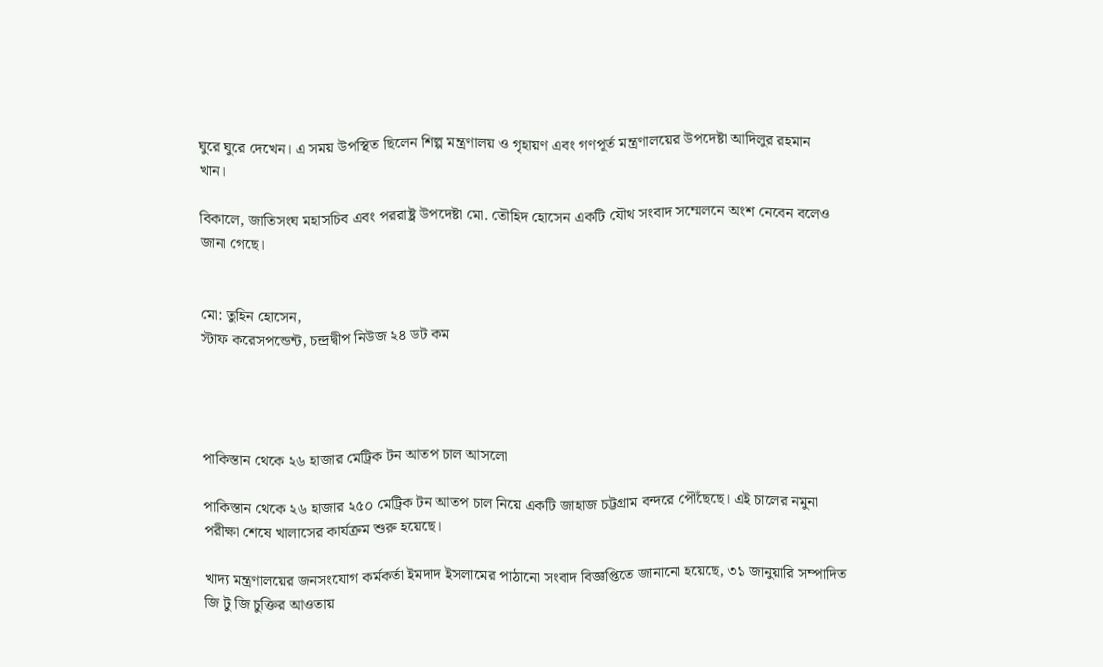ঘুরে ঘুরে দেখেন। এ সময় উপস্থিত ছিলেন শিল্প মন্ত্রণালয় ও গৃহায়ণ এবং গণপূর্ত মন্ত্রণালয়ের উপদেষ্টা আদিলুর রহমান খান।

বিকালে, জাতিসংঘ মহাসচিব এবং পররাষ্ট্র উপদেষ্টা মো. তৌহিদ হোসেন একটি যৌথ সংবাদ সম্মেলনে অংশ নেবেন বলেও জানা গেছে।


মো: তুহিন হোসেন,
স্টাফ করেসপন্ডেন্ট, চন্দ্রদ্বীপ নিউজ ২৪ ডট কম




পাকিস্তান থেকে ২৬ হাজার মেট্রিক টন আতপ চাল আসলো

পাকিস্তান থেকে ২৬ হাজার ২৫০ মেট্রিক টন আতপ চাল নিয়ে একটি জাহাজ চট্টগ্রাম বন্দরে পৌঁছেছে। এই চালের নমুনা পরীক্ষা শেষে খালাসের কার্যক্রম শুরু হয়েছে।

খাদ্য মন্ত্রণালয়ের জনসংযোগ কর্মকর্তা ইমদাদ ইসলামের পাঠানো সংবাদ বিজ্ঞপ্তিতে জানানো হয়েছে, ৩১ জানুয়ারি সম্পাদিত জি টু জি চুক্তির আওতায়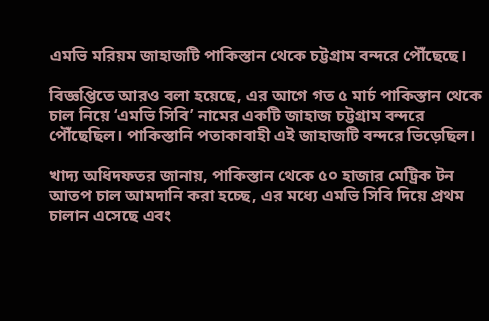এমভি মরিয়ম জাহাজটি পাকিস্তান থেকে চট্টগ্রাম বন্দরে পৌঁছেছে।

বিজ্ঞপ্তিতে আরও বলা হয়েছে, এর আগে গত ৫ মার্চ পাকিস্তান থেকে চাল নিয়ে ‘এমভি সিবি’ নামের একটি জাহাজ চট্টগ্রাম বন্দরে পৌঁছেছিল। পাকিস্তানি পতাকাবাহী এই জাহাজটি বন্দরে ভিড়েছিল।

খাদ্য অধিদফতর জানায়, পাকিস্তান থেকে ৫০ হাজার মেট্রিক টন আতপ চাল আমদানি করা হচ্ছে, এর মধ্যে এমভি সিবি দিয়ে প্রথম চালান এসেছে এবং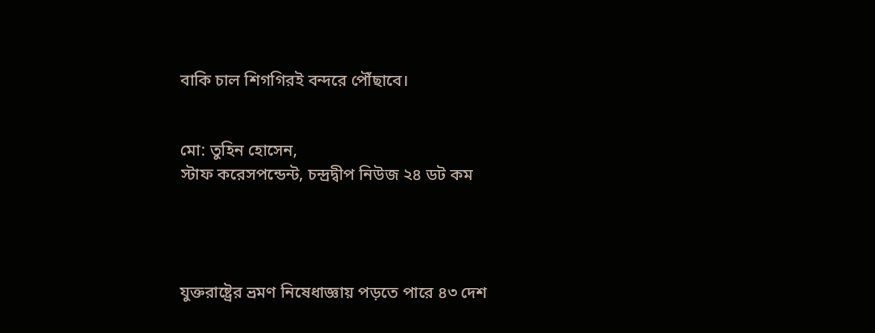বাকি চাল শিগগিরই বন্দরে পৌঁছাবে।


মো: তুহিন হোসেন,
স্টাফ করেসপন্ডেন্ট, চন্দ্রদ্বীপ নিউজ ২৪ ডট কম




যুক্তরাষ্ট্রের ভ্রমণ নিষেধাজ্ঞায় পড়তে পারে ৪৩ দেশ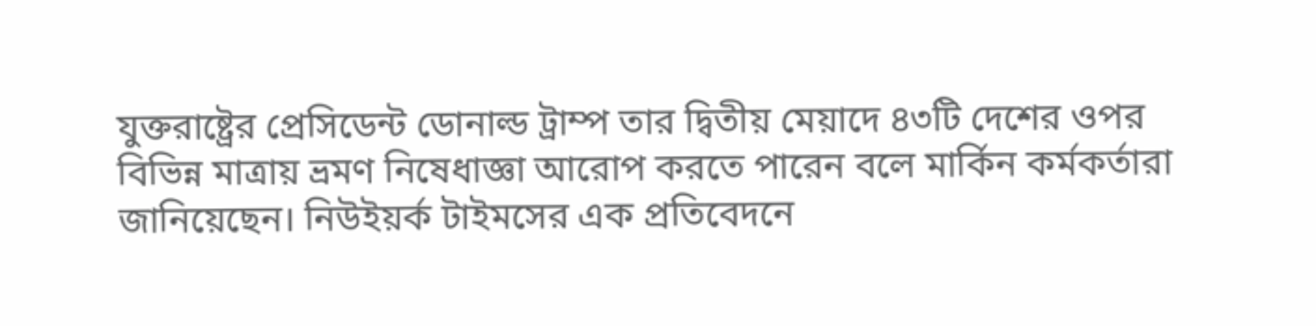যুক্তরাষ্ট্রের প্রেসিডেন্ট ডোনাল্ড ট্রাম্প তার দ্বিতীয় মেয়াদে ৪৩টি দেশের ওপর বিভিন্ন মাত্রায় ভ্রমণ নিষেধাজ্ঞা আরোপ করতে পারেন বলে মার্কিন কর্মকর্তারা জানিয়েছেন। নিউইয়র্ক টাইমসের এক প্রতিবেদনে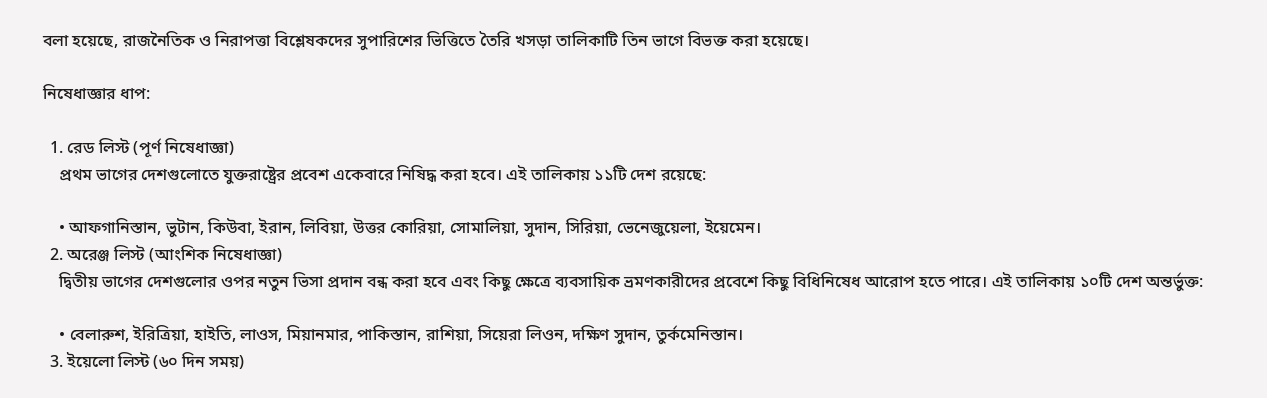বলা হয়েছে, রাজনৈতিক ও নিরাপত্তা বিশ্লেষকদের সুপারিশের ভিত্তিতে তৈরি খসড়া তালিকাটি তিন ভাগে বিভক্ত করা হয়েছে।

নিষেধাজ্ঞার ধাপ:

  1. রেড লিস্ট (পূর্ণ নিষেধাজ্ঞা)
    প্রথম ভাগের দেশগুলোতে যুক্তরাষ্ট্রের প্রবেশ একেবারে নিষিদ্ধ করা হবে। এই তালিকায় ১১টি দেশ রয়েছে:

    • আফগানিস্তান, ভুটান, কিউবা, ইরান, লিবিয়া, উত্তর কোরিয়া, সোমালিয়া, সুদান, সিরিয়া, ভেনেজুয়েলা, ইয়েমেন।
  2. অরেঞ্জ লিস্ট (আংশিক নিষেধাজ্ঞা)
    দ্বিতীয় ভাগের দেশগুলোর ওপর নতুন ভিসা প্রদান বন্ধ করা হবে এবং কিছু ক্ষেত্রে ব্যবসায়িক ভ্রমণকারীদের প্রবেশে কিছু বিধিনিষেধ আরোপ হতে পারে। এই তালিকায় ১০টি দেশ অন্তর্ভুক্ত:

    • বেলারুশ, ইরিত্রিয়া, হাইতি, লাওস, মিয়ানমার, পাকিস্তান, রাশিয়া, সিয়েরা লিওন, দক্ষিণ সুদান, তুর্কমেনিস্তান।
  3. ইয়েলো লিস্ট (৬০ দিন সময়)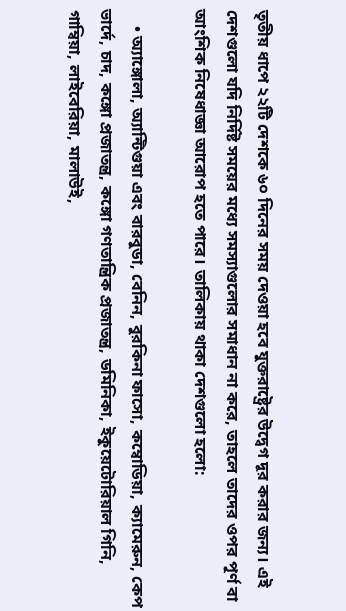তৃতীয় ধাপে ২২টি দেশকে ৬০ দিনের সময় দেওয়া হবে যুক্তরাষ্ট্রের উদ্বেগ দূর করার জন্য। এই দেশগুলো যদি নির্দিষ্ট সময়ের মধ্যে সমস্যাগুলোর সমাধান না করে, তাহলে তাদের ওপর পূর্ণ বা আংশিক নিষেধাজ্ঞা আরোপ হতে পারে। তালিকায় থাকা দেশগুলো হলো:

    • অ্যাঙ্গোলা, অ্যান্টিগুয়া এবং বারবুডা, বেনিন, বুরকিনা ফাসো, কম্বোডিয়া, ক্যামেরুন, কেপ ভার্দে, চাদ, কঙ্গো প্রজাতন্ত্র, কঙ্গো গণতান্ত্রিক প্রজাতন্ত্র, ডমিনিকা, ইকুয়েটোরিয়াল গিনি, গাম্বিয়া, লাইবেরিয়া, মালাউই,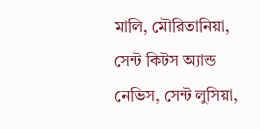মালি, মৌরিতানিয়া, সেন্ট কিটস অ্যান্ড নেভিস, সেন্ট লুসিয়া,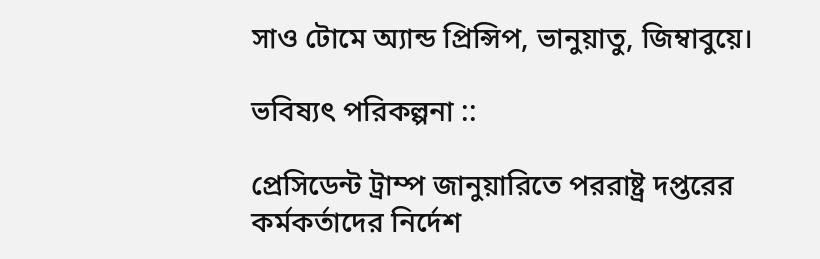সাও টোমে অ্যান্ড প্রিন্সিপ, ভানুয়াতু, জিম্বাবুয়ে।

ভবিষ্যৎ পরিকল্পনা ::

প্রেসিডেন্ট ট্রাম্প জানুয়ারিতে পররাষ্ট্র দপ্তরের কর্মকর্তাদের নির্দেশ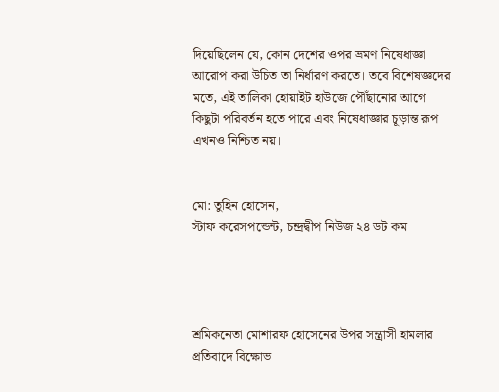দিয়েছিলেন যে, কোন দেশের ওপর ভ্রমণ নিষেধাজ্ঞা আরোপ করা উচিত তা নির্ধারণ করতে। তবে বিশেষজ্ঞদের মতে, এই তালিকা হোয়াইট হাউজে পৌঁছানোর আগে কিছুটা পরিবর্তন হতে পারে এবং নিষেধাজ্ঞার চূড়ান্ত রূপ এখনও নিশ্চিত নয়।


মো: তুহিন হোসেন,
স্টাফ করেসপন্ডেন্ট, চন্দ্রদ্বীপ নিউজ ২৪ ডট কম




শ্রমিকনেতা মোশারফ হোসেনের উপর সন্ত্রাসী হামলার প্রতিবাদে বিক্ষোভ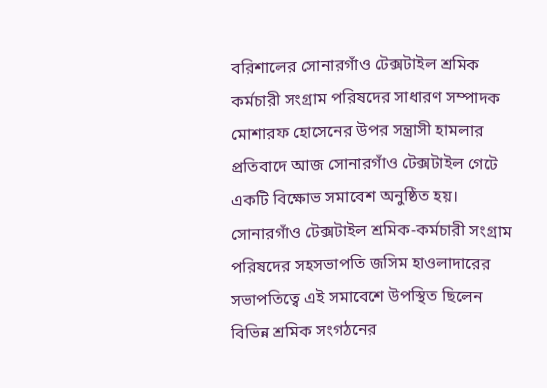বরিশালের সোনারগাঁও টেক্সটাইল শ্রমিক কর্মচারী সংগ্রাম পরিষদের সাধারণ সম্পাদক মোশারফ হোসেনের উপর সন্ত্রাসী হামলার প্রতিবাদে আজ সোনারগাঁও টেক্সটাইল গেটে একটি বিক্ষোভ সমাবেশ অনুষ্ঠিত হয়। সোনারগাঁও টেক্সটাইল শ্রমিক-কর্মচারী সংগ্রাম পরিষদের সহসভাপতি জসিম হাওলাদারের সভাপতিত্বে এই সমাবেশে উপস্থিত ছিলেন বিভিন্ন শ্রমিক সংগঠনের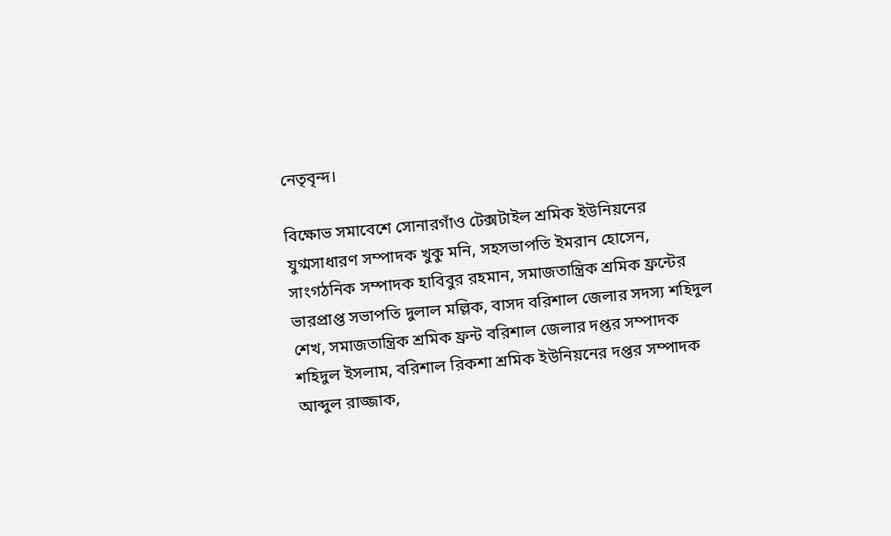নেতৃবৃন্দ।

বিক্ষোভ সমাবেশে সোনারগাঁও টেক্সটাইল শ্রমিক ইউনিয়নের যুগ্মসাধারণ সম্পাদক খুকু মনি, সহসভাপতি ইমরান হোসেন, সাংগঠনিক সম্পাদক হাবিবুর রহমান, সমাজতান্ত্রিক শ্রমিক ফ্রন্টের ভারপ্রাপ্ত সভাপতি দুলাল মল্লিক, বাসদ বরিশাল জেলার সদস্য শহিদুল শেখ, সমাজতান্ত্রিক শ্রমিক ফ্রন্ট বরিশাল জেলার দপ্তর সম্পাদক শহিদুল ইসলাম, বরিশাল রিকশা শ্রমিক ইউনিয়নের দপ্তর সম্পাদক আব্দুল রাজ্জাক,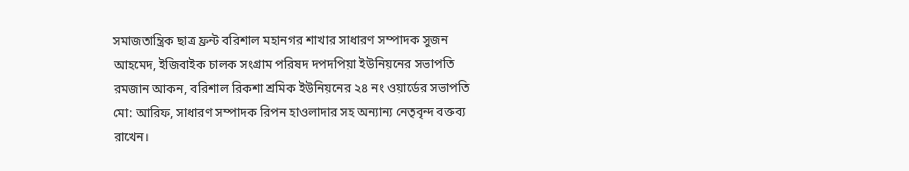সমাজতান্ত্রিক ছাত্র ফ্রন্ট বরিশাল মহানগর শাখার সাধারণ সম্পাদক সুজন আহমেদ, ইজিবাইক চালক সংগ্রাম পরিষদ দপদপিয়া ইউনিয়নের সভাপতি রমজান আকন, বরিশাল রিকশা শ্রমিক ইউনিয়নের ২৪ নং ওয়ার্ডের সভাপতি মো: আরিফ, সাধারণ সম্পাদক রিপন হাওলাদার সহ অন্যান্য নেতৃবৃন্দ বক্তব্য রাখেন।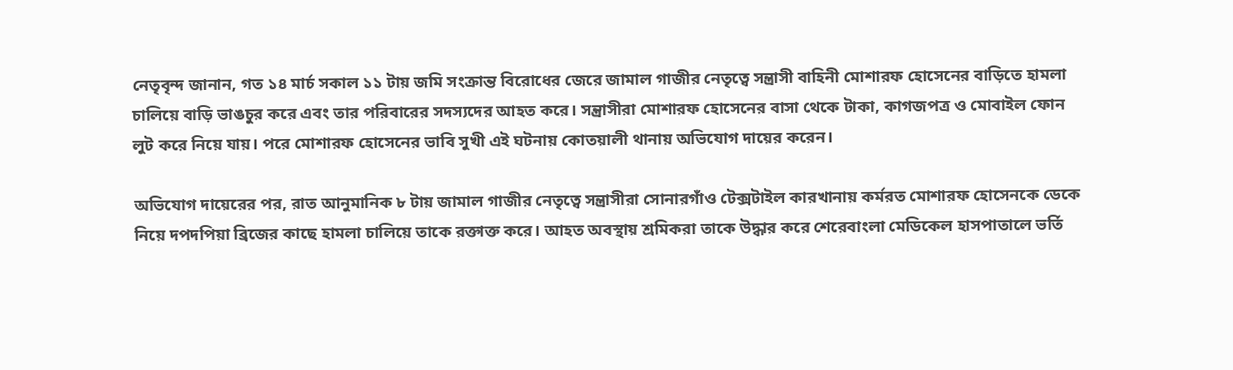নেতৃবৃন্দ জানান, গত ১৪ মার্চ সকাল ১১ টায় জমি সংক্রান্ত বিরোধের জেরে জামাল গাজীর নেতৃত্বে সন্ত্রাসী বাহিনী মোশারফ হোসেনের বাড়িতে হামলা চালিয়ে বাড়ি ভাঙচুর করে এবং তার পরিবারের সদস্যদের আহত করে। সন্ত্রাসীরা মোশারফ হোসেনের বাসা থেকে টাকা, কাগজপত্র ও মোবাইল ফোন লুট করে নিয়ে যায়। পরে মোশারফ হোসেনের ভাবি সুখী এই ঘটনায় কোতয়ালী থানায় অভিযোগ দায়ের করেন।

অভিযোগ দায়েরের পর, রাত আনুমানিক ৮ টায় জামাল গাজীর নেতৃত্বে সন্ত্রাসীরা সোনারগাঁও টেক্সটাইল কারখানায় কর্মরত মোশারফ হোসেনকে ডেকে নিয়ে দপদপিয়া ব্রিজের কাছে হামলা চালিয়ে তাকে রক্তাক্ত করে। আহত অবস্থায় শ্রমিকরা তাকে উদ্ধার করে শেরেবাংলা মেডিকেল হাসপাতালে ভর্তি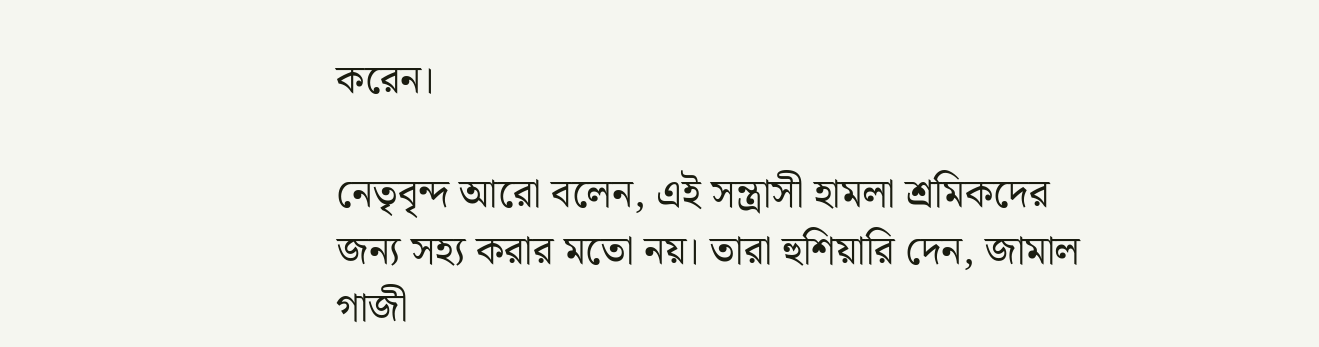করেন।

নেতৃবৃন্দ আরো বলেন, এই সন্ত্রাসী হামলা শ্রমিকদের জন্য সহ্য করার মতো নয়। তারা হুশিয়ারি দেন, জামাল গাজী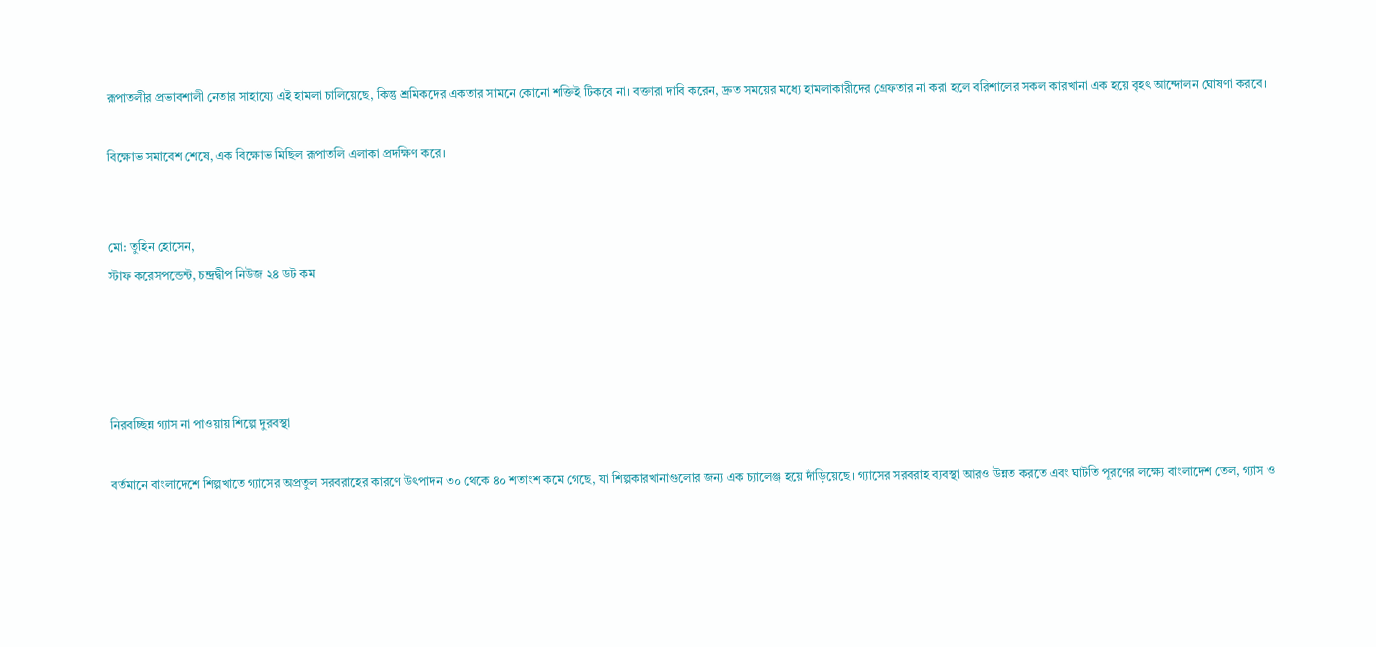রূপাতলীর প্রভাবশালী নেতার সাহায্যে এই হামলা চালিয়েছে, কিন্তু শ্রমিকদের একতার সামনে কোনো শক্তিই টিকবে না। বক্তারা দাবি করেন, দ্রুত সময়ের মধ্যে হামলাকারীদের গ্রেফতার না করা হলে বরিশালের সকল কারখানা এক হয়ে বৃহৎ আন্দোলন ঘোষণা করবে।

বিক্ষোভ সমাবেশ শেষে, এক বিক্ষোভ মিছিল রূপাতলি এলাকা প্রদক্ষিণ করে।


মো: তুহিন হোসেন,
স্টাফ করেসপন্ডেন্ট, চন্দ্রদ্বীপ নিউজ ২৪ ডট কম




নিরবচ্ছিন্ন গ্যাস না পাওয়ায় শিল্পে দুরবস্থা

বর্তমানে বাংলাদেশে শিল্পখাতে গ্যাসের অপ্রতুল সরবরাহের কারণে উৎপাদন ৩০ থেকে ৪০ শতাংশ কমে গেছে, যা শিল্পকারখানাগুলোর জন্য এক চ্যালেঞ্জ হয়ে দাঁড়িয়েছে। গ্যাসের সরবরাহ ব্যবস্থা আরও উন্নত করতে এবং ঘাটতি পূরণের লক্ষ্যে বাংলাদেশ তেল, গ্যাস ও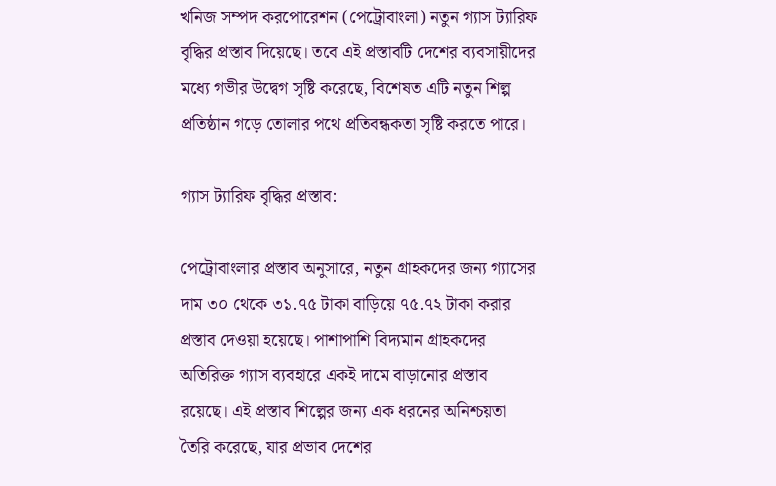খনিজ সম্পদ করপোরেশন (পেট্রোবাংলা) নতুন গ্যাস ট্যারিফ বৃদ্ধির প্রস্তাব দিয়েছে। তবে এই প্রস্তাবটি দেশের ব্যবসায়ীদের মধ্যে গভীর উদ্বেগ সৃষ্টি করেছে, বিশেষত এটি নতুন শিল্প প্রতিষ্ঠান গড়ে তোলার পথে প্রতিবন্ধকতা সৃষ্টি করতে পারে।

গ্যাস ট্যারিফ বৃদ্ধির প্রস্তাব:

পেট্রোবাংলার প্রস্তাব অনুসারে, নতুন গ্রাহকদের জন্য গ্যাসের দাম ৩০ থেকে ৩১.৭৫ টাকা বাড়িয়ে ৭৫.৭২ টাকা করার প্রস্তাব দেওয়া হয়েছে। পাশাপাশি বিদ্যমান গ্রাহকদের অতিরিক্ত গ্যাস ব্যবহারে একই দামে বাড়ানোর প্রস্তাব রয়েছে। এই প্রস্তাব শিল্পের জন্য এক ধরনের অনিশ্চয়তা তৈরি করেছে, যার প্রভাব দেশের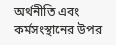অর্থনীতি এবং কর্মসংস্থানের উপর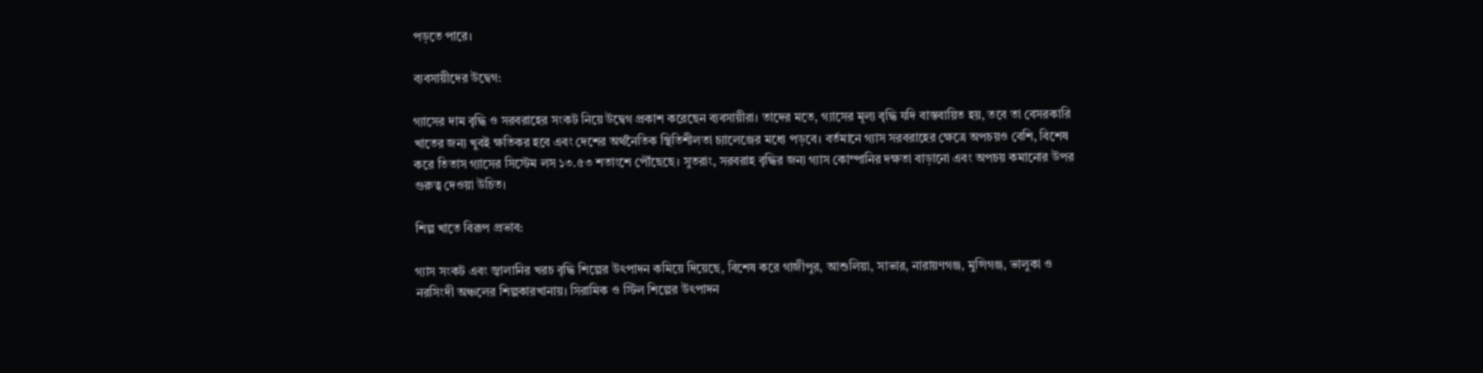পড়তে পারে।

ব্যবসায়ীদের উদ্বেগ:

গ্যাসের দাম বৃদ্ধি ও সরবরাহের সংকট নিয়ে উদ্বেগ প্রকাশ করেছেন ব্যবসায়ীরা। তাদের মতে, গ্যাসের মূল্য বৃদ্ধি যদি বাস্তবায়িত হয়, তবে তা বেসরকারি খাতের জন্য খুবই ক্ষতিকর হবে এবং দেশের অর্থনৈতিক স্থিতিশীলতা চ্যালেঞ্জের মধ্যে পড়বে। বর্তমানে গ্যাস সরবরাহের ক্ষেত্রে অপচয়ও বেশি, বিশেষ করে তিতাস গ্যাসের সিস্টেম লস ১৩.৫৩ শতাংশে পৌঁছেছে। সুতরাং, সরবরাহ বৃদ্ধির জন্য গ্যাস কোম্পানির দক্ষতা বাড়ানো এবং অপচয় কমানোর উপর গুরুত্ব দেওয়া উচিত।

শিল্প খাতে বিরূপ প্রভাব:

গ্যাস সংকট এবং জ্বালানির খরচ বৃদ্ধি শিল্পের উৎপাদন কমিয়ে দিয়েছে, বিশেষ করে গাজীপুর, আশুলিয়া, সাভার, নারায়ণগঞ্জ, মুন্সিগঞ্জ, ভালুকা ও নরসিংদী অঞ্চলের শিল্পকারখানায়। সিরামিক ও স্টিল শিল্পের উৎপাদন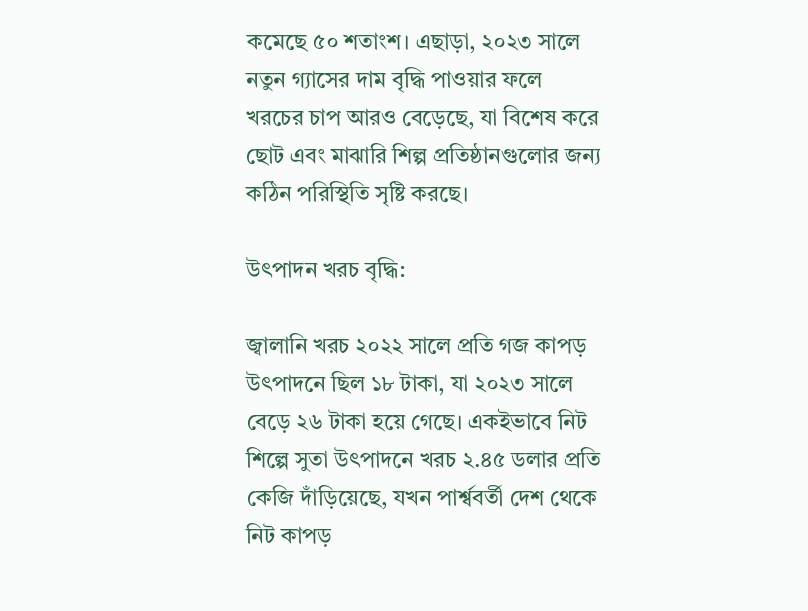কমেছে ৫০ শতাংশ। এছাড়া, ২০২৩ সালে নতুন গ্যাসের দাম বৃদ্ধি পাওয়ার ফলে খরচের চাপ আরও বেড়েছে, যা বিশেষ করে ছোট এবং মাঝারি শিল্প প্রতিষ্ঠানগুলোর জন্য কঠিন পরিস্থিতি সৃষ্টি করছে।

উৎপাদন খরচ বৃদ্ধি:

জ্বালানি খরচ ২০২২ সালে প্রতি গজ কাপড় উৎপাদনে ছিল ১৮ টাকা, যা ২০২৩ সালে বেড়ে ২৬ টাকা হয়ে গেছে। একইভাবে নিট শিল্পে সুতা উৎপাদনে খরচ ২.৪৫ ডলার প্রতি কেজি দাঁড়িয়েছে, যখন পার্শ্ববর্তী দেশ থেকে নিট কাপড়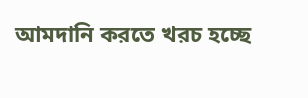আমদানি করতে খরচ হচ্ছে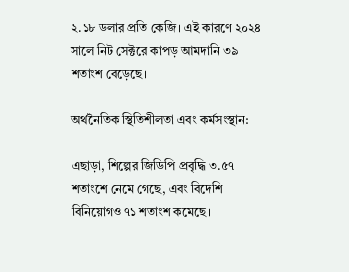২.১৮ ডলার প্রতি কেজি। এই কারণে ২০২৪ সালে নিট সেক্টরে কাপড় আমদানি ৩৯ শতাংশ বেড়েছে।

অর্থনৈতিক স্থিতিশীলতা এবং কর্মসংস্থান:

এছাড়া, শিল্পের জিডিপি প্রবৃদ্ধি ৩.৫৭ শতাংশে নেমে গেছে, এবং বিদেশি বিনিয়োগও ৭১ শতাংশ কমেছে।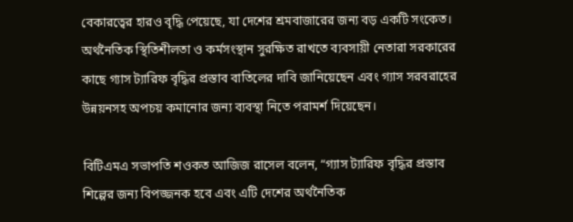বেকারত্বের হারও বৃদ্ধি পেয়েছে, যা দেশের শ্রমবাজারের জন্য বড় একটি সংকেত। অর্থনৈতিক স্থিতিশীলতা ও কর্মসংস্থান সুরক্ষিত রাখতে ব্যবসায়ী নেতারা সরকারের কাছে গ্যাস ট্যারিফ বৃদ্ধির প্রস্তাব বাতিলের দাবি জানিয়েছেন এবং গ্যাস সরবরাহের উন্নয়নসহ অপচয় কমানোর জন্য ব্যবস্থা নিতে পরামর্শ দিয়েছেন।

বিটিএমএ সভাপতি শওকত আজিজ রাসেল বলেন, “গ্যাস ট্যারিফ বৃদ্ধির প্রস্তাব শিল্পের জন্য বিপজ্জনক হবে এবং এটি দেশের অর্থনৈতিক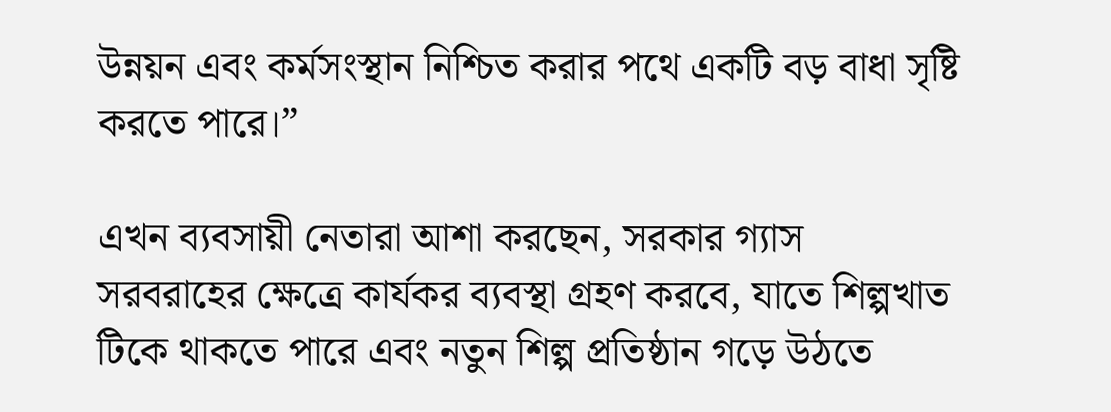উন্নয়ন এবং কর্মসংস্থান নিশ্চিত করার পথে একটি বড় বাধা সৃষ্টি করতে পারে।”

এখন ব্যবসায়ী নেতারা আশা করছেন, সরকার গ্যাস সরবরাহের ক্ষেত্রে কার্যকর ব্যবস্থা গ্রহণ করবে, যাতে শিল্পখাত টিকে থাকতে পারে এবং নতুন শিল্প প্রতিষ্ঠান গড়ে উঠতে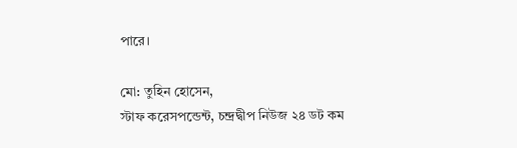পারে।

মো: তুহিন হোসেন,
স্টাফ করেসপন্ডেন্ট, চন্দ্রদ্বীপ নিউজ ২৪ ডট কম